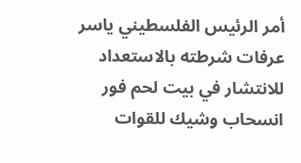أمر الرئيس الفلسطيني ياسر عرفات شرطته بالاستعداد للانتشار في بيت لحم فور انسحاب وشيك للقوات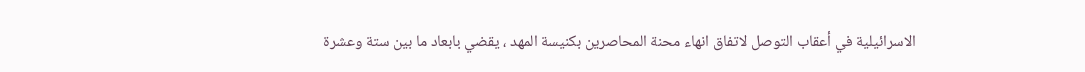الاسرائيلية في أعقاب التوصل لاتفاق انهاء محنة المحاصرين بكنيسة المهد ، يقضي بابعاد ما بين ستة وعشرة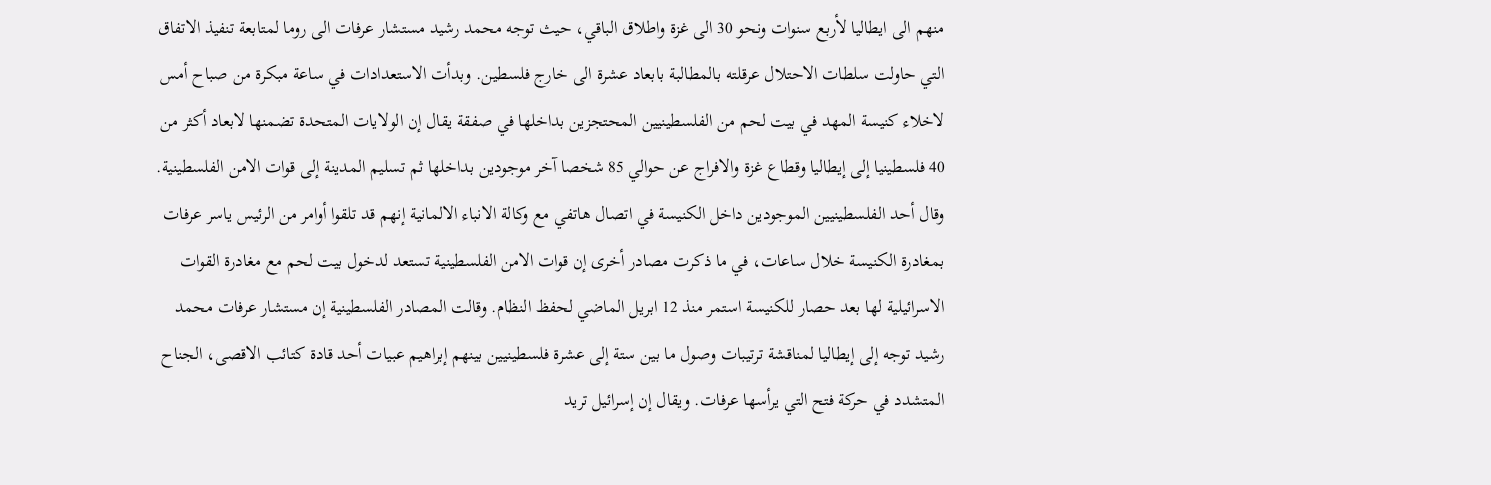منهم الى ايطاليا لأربع سنوات ونحو 30 الى غزة واطلاق الباقي، حيث توجه محمد رشيد مستشار عرفات الى روما لمتابعة تنفيذ الاتفاق التي حاولت سلطات الاحتلال عرقلته بالمطالبة بابعاد عشرة الى خارج فلسطين. وبدأت الاستعدادات في ساعة مبكرة من صباح أمس لاخلاء كنيسة المهد في بيت لحم من الفلسطينيين المحتجزين بداخلها في صفقة يقال إن الولايات المتحدة تضمنها لابعاد أكثر من 40 فلسطينيا إلى إيطاليا وقطاع غزة والافراج عن حوالي 85 شخصا آخر موجودين بداخلها ثم تسليم المدينة إلى قوات الامن الفلسطينية. وقال أحد الفلسطينيين الموجودين داخل الكنيسة في اتصال هاتفي مع وكالة الانباء الالمانية إنهم قد تلقوا أوامر من الرئيس ياسر عرفات بمغادرة الكنيسة خلال ساعات، في ما ذكرت مصادر أخرى إن قوات الامن الفلسطينية تستعد لدخول بيت لحم مع مغادرة القوات الاسرائيلية لها بعد حصار للكنيسة استمر منذ 12 ابريل الماضي لحفظ النظام. وقالت المصادر الفلسطينية إن مستشار عرفات محمد رشيد توجه إلى إيطاليا لمناقشة ترتيبات وصول ما بين ستة إلى عشرة فلسطينيين بينهم إبراهيم عبيات أحد قادة كتائب الاقصى، الجناح المتشدد في حركة فتح التي يرأسها عرفات. ويقال إن إسرائيل تريد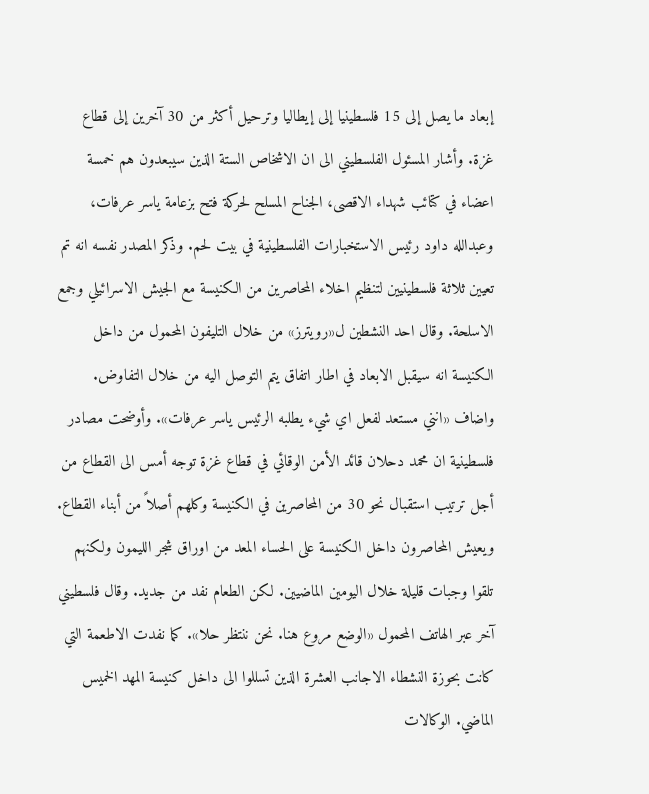إبعاد ما يصل إلى 15 فلسطينيا إلى إيطاليا وترحيل أكثر من 30 آخرين إلى قطاع غزة. وأشار المسئول الفلسطيني الى ان الاشخاص الستة الذين سيبعدون هم خمسة اعضاء في كتائب شهداء الاقصى، الجناح المسلح لحركة فتح بزعامة ياسر عرفات، وعبدالله داود رئيس الاستخبارات الفلسطينية في بيت لحم. وذكر المصدر نفسه انه تم تعيين ثلاثة فلسطينيين لتنظيم اخلاء المحاصرين من الكنيسة مع الجيش الاسرائيلي وجمع الاسلحة. وقال احد النشطين ل«رويترز» من خلال التليفون المحمول من داخل الكنيسة انه سيقبل الابعاد في اطار اتفاق يتم التوصل اليه من خلال التفاوض. واضاف «انني مستعد لفعل اي شيء يطلبه الرئيس ياسر عرفات». وأوضحت مصادر فلسطينية ان محمد دحلان قائد الأمن الوقائي في قطاع غزة توجه أمس الى القطاع من أجل ترتيب استقبال نحو 30 من المحاصرين في الكنيسة وكلهم أصلاً من أبناء القطاع. ويعيش المحاصرون داخل الكنيسة على الحساء المعد من اوراق شجر الليمون ولكنهم تلقوا وجبات قليلة خلال اليومين الماضيين. لكن الطعام نفد من جديد. وقال فلسطيني آخر عبر الهاتف المحمول «الوضع مروع هنا. نحن ننتظر حلا». كما نفدت الاطعمة التي كانت بحوزة النشطاء الاجانب العشرة الذين تسللوا الى داخل كنيسة المهد الخميس الماضي. الوكالات